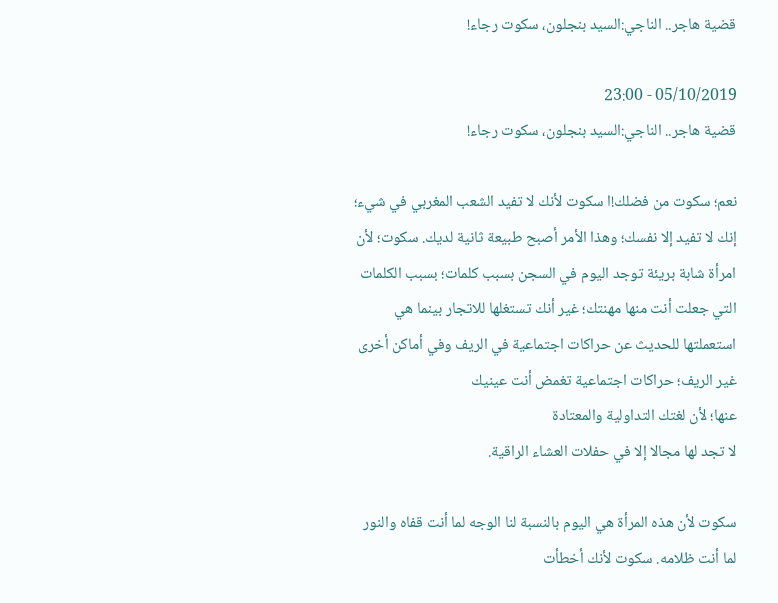قضية هاجر.. الناجي:السيد بنجلون، سكوت رجاء!

05/10/2019 - 23:00
قضية هاجر.. الناجي:السيد بنجلون، سكوت رجاء!

نعم؛ سكوت من فضلك!ا سكوت لأنك لا تفيد الشعب المغربي في شيء؛ إنك لا تفيد إلا نفسك؛ وهذا الأمر أصبح طبيعة ثانية لديك. سكوت؛ لأن امرأة شابة بريئة توجد اليوم في السجن بسبب كلمات؛ بسبب الكلمات التي جعلت أنت منها مهنتك؛ غير أنك تستغلها للاتجار بينما هي استعملتها للحديث عن حراكات اجتماعية في الريف وفي أماكن أخرى غير الريف؛ حراكات اجتماعية تغمض أنت عينيك
عنها؛ لأن لغتك التداولية والمعتادة
لا تجد لها مجالا إلا في حفلات العشاء الراقية.

سكوت لأن هذه المرأة هي اليوم بالنسبة لنا الوجه لما أنت قفاه والنور لما أنت ظلامه. سكوت لأنك أخطأت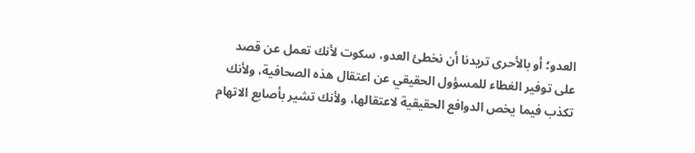العدو؛ أو بالأحرى تريدنا أن نخطئ العدو، سكوت لأنك تعمل عن قصد على توفير الغطاء للمسؤول الحقيقي عن اعتقال هذه الصحافية، ولأنك تكذب فيما يخص الدوافع الحقيقية لاعتقالها، ولأنك تشير بأصابع الاتهام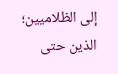إلى الظلاميين؛ الذين حتى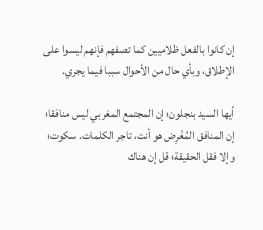إن كانوا بالفعل ظلاميين كما تصفهم فإنهم ليسوا على الإطلاق، وبأي حال من الأحوال سببا فيما يجري.

أيها السيد بنجلون؛ إن المجتمع المغربي ليس منافقا؛ إن المنافق المُغْرِض هو أنت، تاجر الكلمات. سكوت؛ وإلا فقل الحقيقة؛ قل إن هناك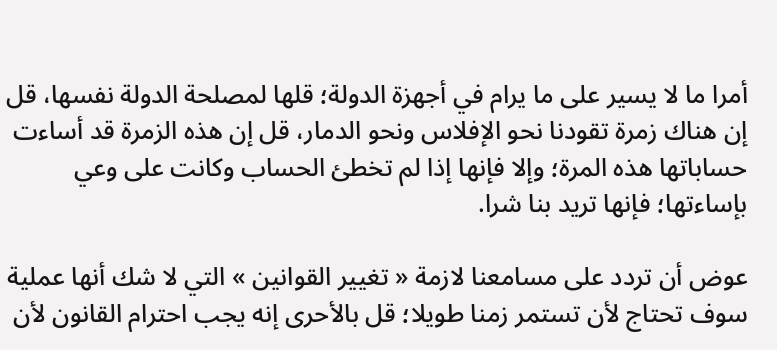أمرا ما لا يسير على ما يرام في أجهزة الدولة؛ قلها لمصلحة الدولة نفسها، قل إن هناك زمرة تقودنا نحو الإفلاس ونحو الدمار، قل إن هذه الزمرة قد أساءت حساباتها هذه المرة؛ وإلا فإنها إذا لم تخطئ الحساب وكانت على وعي بإساءتها؛ فإنها تريد بنا شرا.

عوض أن تردد على مسامعنا لازمة « تغيير القوانين » التي لا شك أنها عملية سوف تحتاج لأن تستمر زمنا طويلا؛ قل بالأحرى إنه يجب احترام القانون لأن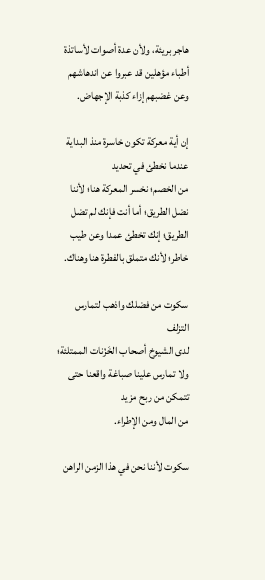هاجر بريئة، ولأن عدة أصوات لأساتذة أطباء مؤهلين قد عبروا عن اندهاشهم وعن غضبهم إزاء كذبة الإجهاض.

إن أية معركة تكون خاسرة منذ البداية عندما نخطئ في تحديد
من الخصم؛ نخسر المعركة هنا؛ لأننا نضل الطريق؛ أما أنت فإنك لم تضل الطريق؛ إنك تخطئ عمدا وعن طيب خاطر؛ لأنك متملق بالفطرة هنا وهناك.

سكوت من فضلك واذهب لتمارس التزلف
لدى الشيوخ أصحاب الخَزْنات الممتلئة؛ ولا تمارس علينا صباغة واقعنا حتى تتمكن من ربح مزيد
من المال ومن الإطراء.

سكوت لأننا نحن في هذا الزمن الراهن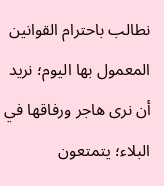نطالب باحترام القوانين المعمول بها اليوم؛ نريد أن نرى هاجر ورفاقها في البلاء؛ يتمتعون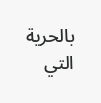بالحرية التي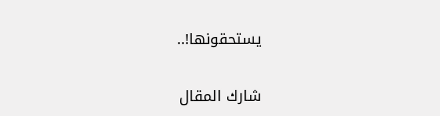يستحقونها!..

شارك المقال